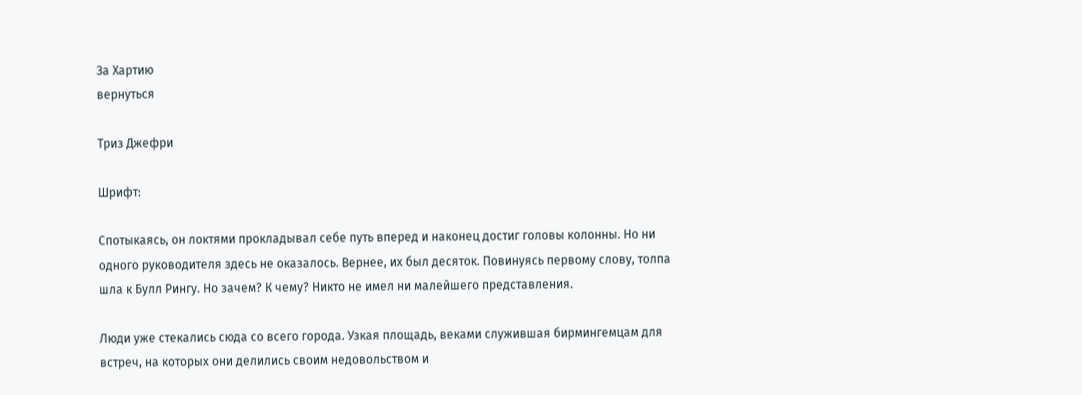За Хартию
вернуться

Триз Джефри

Шрифт:

Спотыкаясь, он локтями прокладывал себе путь вперед и наконец достиг головы колонны. Но ни одного руководителя здесь не оказалось. Вернее, их был десяток. Повинуясь первому слову, толпа шла к Булл Рингу. Но зачем? К чему? Никто не имел ни малейшего представления.

Люди уже стекались сюда со всего города. Узкая площадь, веками служившая бирмингемцам для встреч, на которых они делились своим недовольством и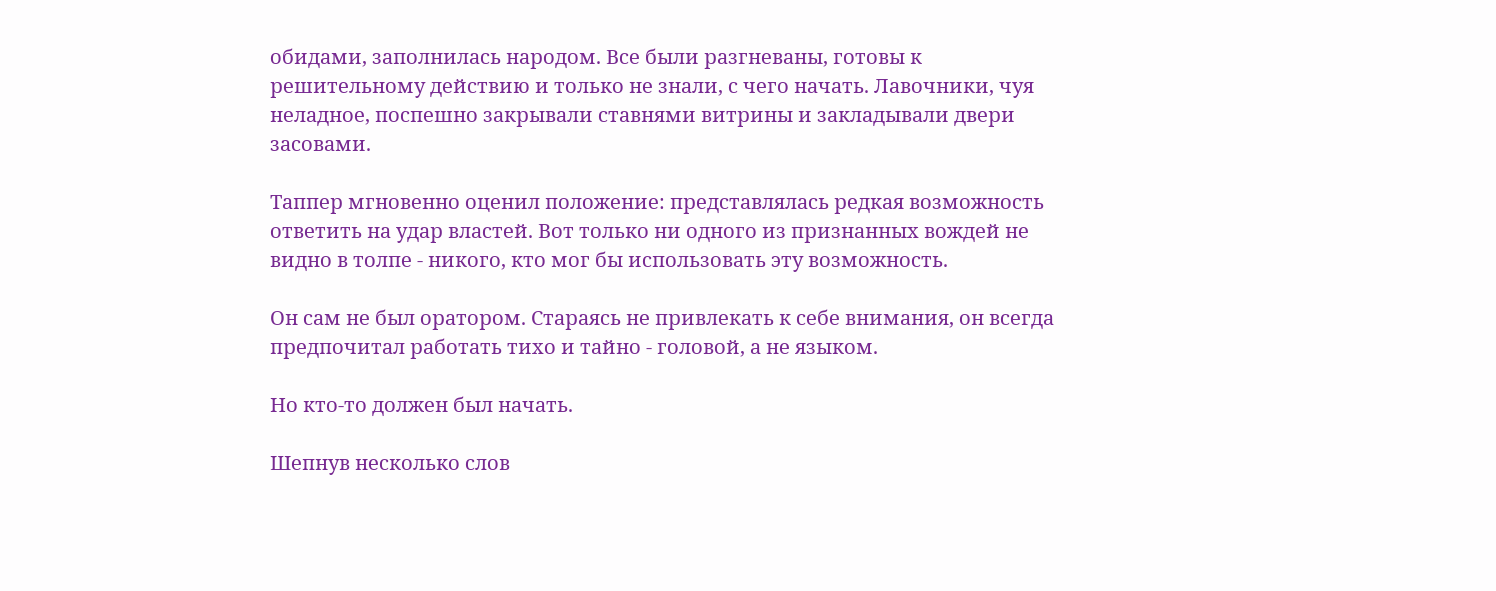обидами, заполнилась народом. Все были разгневаны, готовы к решительному действию и только не знали, с чего начать. Лавочники, чуя неладное, поспешно закрывали ставнями витрины и закладывали двери засовами.

Таппер мгновенно оценил положение: представлялась редкая возможность ответить на удар властей. Вот только ни одного из признанных вождей не видно в толпе - никого, кто мог бы использовать эту возможность.

Он сам не был оратором. Стараясь не привлекать к себе внимания, он всегда предпочитал работать тихо и тайно - головой, а не языком.

Но кто-то должен был начать.

Шепнув несколько слов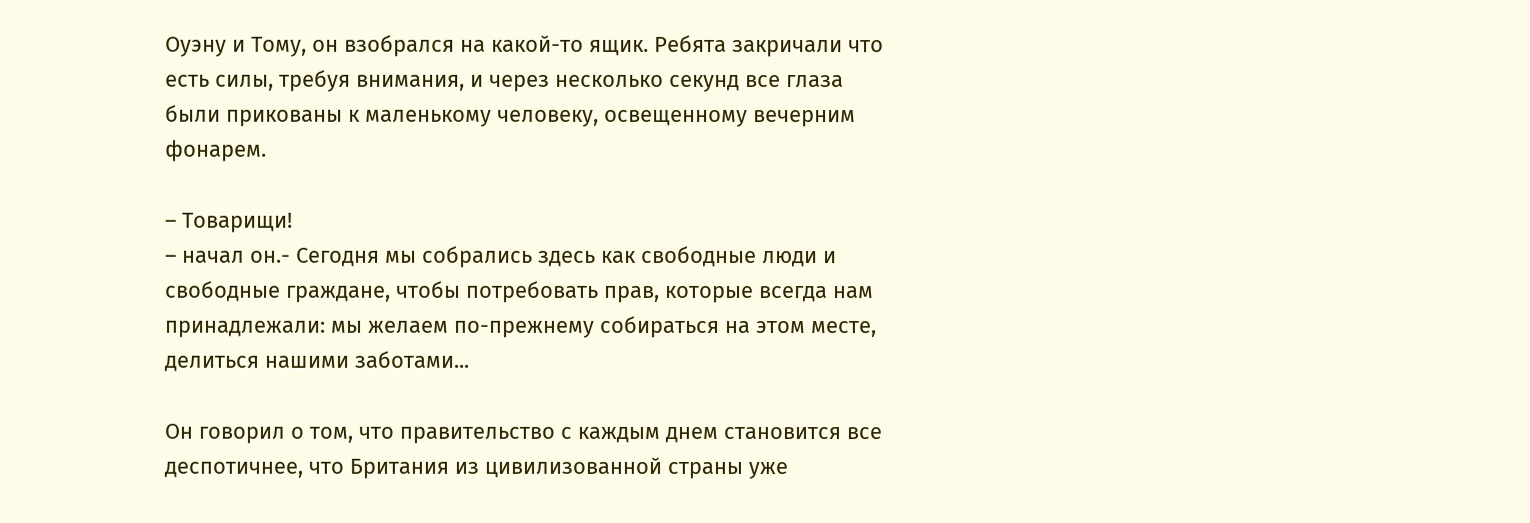Оуэну и Тому, он взобрался на какой-то ящик. Ребята закричали что есть силы, требуя внимания, и через несколько секунд все глаза были прикованы к маленькому человеку, освещенному вечерним фонарем.

– Товарищи!
– начал он.- Сегодня мы собрались здесь как свободные люди и свободные граждане, чтобы потребовать прав, которые всегда нам принадлежали: мы желаем по-прежнему собираться на этом месте, делиться нашими заботами...

Он говорил о том, что правительство с каждым днем становится все деспотичнее, что Британия из цивилизованной страны уже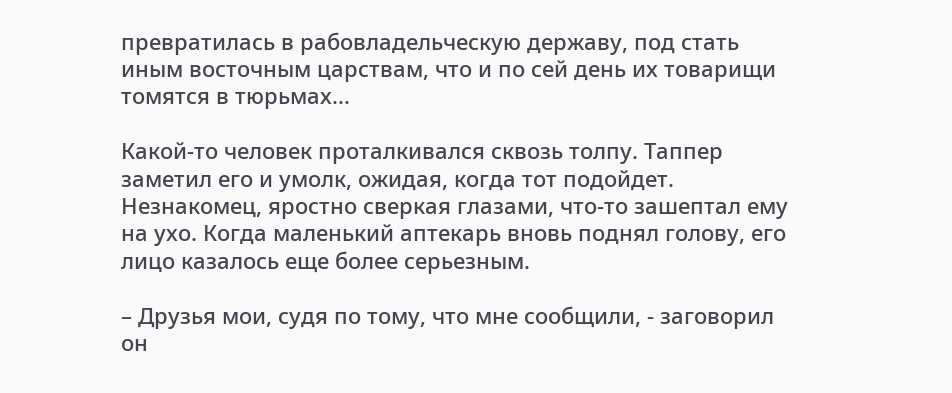превратилась в рабовладельческую державу, под стать иным восточным царствам, что и по сей день их товарищи томятся в тюрьмах...

Какой-то человек проталкивался сквозь толпу. Таппер заметил его и умолк, ожидая, когда тот подойдет. Незнакомец, яростно сверкая глазами, что-то зашептал ему на ухо. Когда маленький аптекарь вновь поднял голову, его лицо казалось еще более серьезным.

– Друзья мои, судя по тому, что мне сообщили, - заговорил он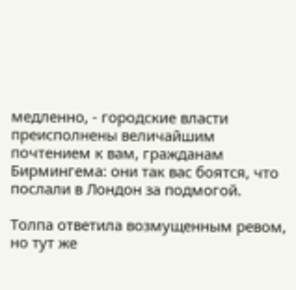медленно, - городские власти преисполнены величайшим почтением к вам, гражданам Бирмингема: они так вас боятся, что послали в Лондон за подмогой.

Толпа ответила возмущенным ревом, но тут же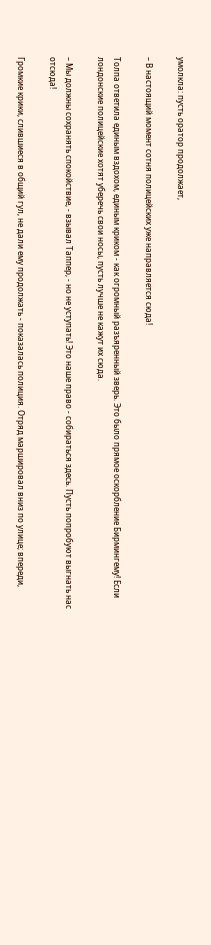умолкла: пусть оратор продолжает,

– В настоящий момент сотня полицейских уже направляется сюда!

Толпа ответила единым вздохом, единым криком - как огромный разъяренный зверь. Это было прямое оскорбление Бирмингему! Если лондонские полицейские хотят уберечь свои носы, пусть лучше не кажут их сюда.

– Мы должны сохранять спокойствие, - взывал Таппер, - но не уступать! Это наше право - собираться здесь. Пусть попробуют выгнать нас отсюда!

Громкие крики, слившиеся в общий гул, не дали ему продолжать - показалась полиция. Отряд маршировал вниз по улице; впереди,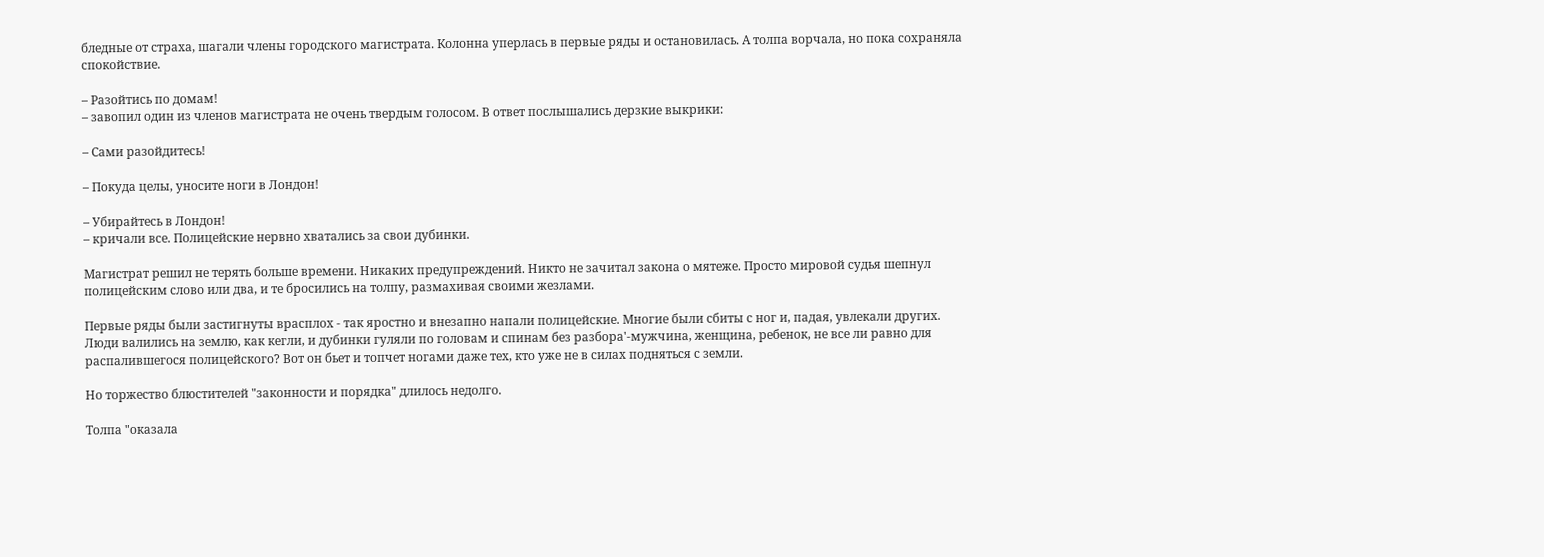бледные от страха, шагали члены городского магистрата. Колонна уперлась в первые ряды и остановилась. А толпа ворчала, но пока сохраняла спокойствие.

– Разойтись по домам!
– завопил один из членов магистрата не очень твердым голосом. В ответ послышались дерзкие выкрики:

– Сами разойдитесь!

– Покуда целы, уносите ноги в Лондон!

– Убирайтесь в Лондон!
– кричали все. Полицейские нервно хватались за свои дубинки.

Магистрат решил не терять больше времени. Никаких предупреждений. Никто не зачитал закона о мятеже. Просто мировой судья шепнул полицейским слово или два, и те бросились на толпу, размахивая своими жезлами.

Первые ряды были застигнуты врасплох - так яростно и внезапно напали полицейские. Многие были сбиты с ног и, падая, увлекали других. Люди валились на землю, как кегли, и дубинки гуляли по головам и спинам без разбора'-мужчина, женщина, ребенок, не все ли равно для распалившегося полицейского? Вот он бьет и топчет ногами даже тех, кто уже не в силах подняться с земли.

Но торжество блюстителей "законности и порядка" длилось недолго.

Толпа "оказала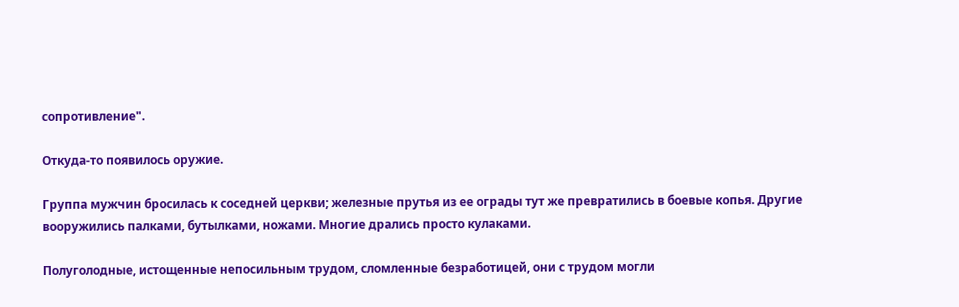сопротивление".

Откуда-то появилось оружие.

Группа мужчин бросилась к соседней церкви; железные прутья из ее ограды тут же превратились в боевые копья. Другие вооружились палками, бутылками, ножами. Многие дрались просто кулаками.

Полуголодные, истощенные непосильным трудом, сломленные безработицей, они с трудом могли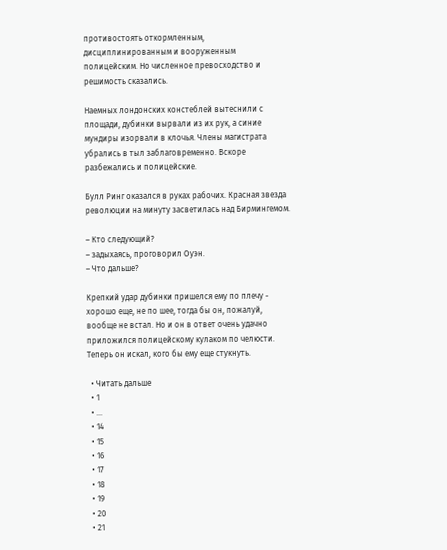противостоять откормленным, дисциплинированным и вооруженным полицейским. Но численное превосходство и решимость сказались.

Наемных лондонских констеблей вытеснили с площади, дубинки вырвали из их рук, а синие мундиры изорвали в клочья. Члены магистрата убрались в тыл заблаговременно. Вскоре разбежались и полицейские.

Булл Ринг оказался в руках рабочих. Красная звезда революции на минуту засветилась над Бирмингемом.

– Кто следующий?
– задыхаясь, проговорил Оуэн.
– Что дальше?

Крепкий удар дубинки пришелся ему по плечу - хорошо еще, не по шее, тогда бы он, пожалуй, вообще не встал. Но и он в ответ очень удачно приложился полицейскому кулаком по челюсти. Теперь он искал, кого бы ему еще стукнуть.

  • Читать дальше
  • 1
  • ...
  • 14
  • 15
  • 16
  • 17
  • 18
  • 19
  • 20
  • 21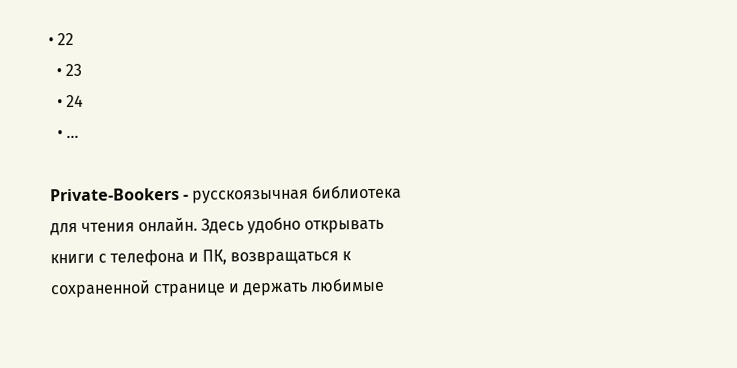• 22
  • 23
  • 24
  • ...

Private-Bookers - русскоязычная библиотека для чтения онлайн. Здесь удобно открывать книги с телефона и ПК, возвращаться к сохраненной странице и держать любимые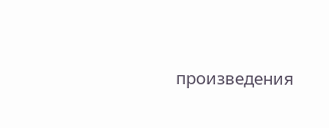произведения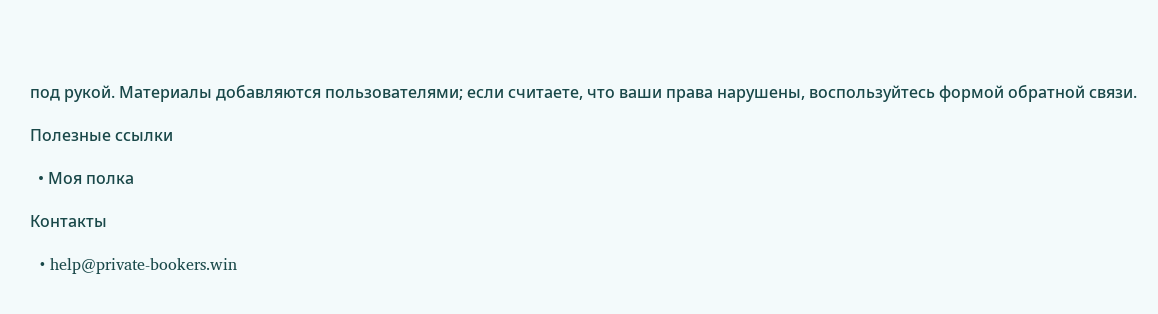под рукой. Материалы добавляются пользователями; если считаете, что ваши права нарушены, воспользуйтесь формой обратной связи.

Полезные ссылки

  • Моя полка

Контакты

  • help@private-bookers.win